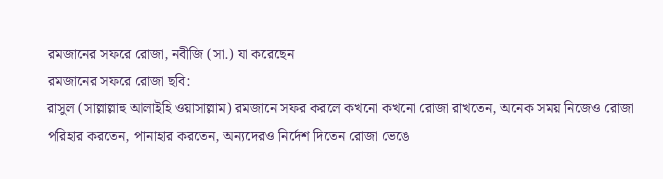রমজানের সফরে রোজা, নবীজি (সা.) যা করেছেন
রমজানের সফরে রোজা ছবি:
রাসুল (সাল্লাল্লাহু আলাইহি ওয়াসাল্লাম) রমজানে সফর করলে কখনো কখনো রোজা রাখতেন, অনেক সময় নিজেও রোজা পরিহার করতেন, পানাহার করতেন, অন্যদেরও নির্দেশ দিতেন রোজা ভেঙে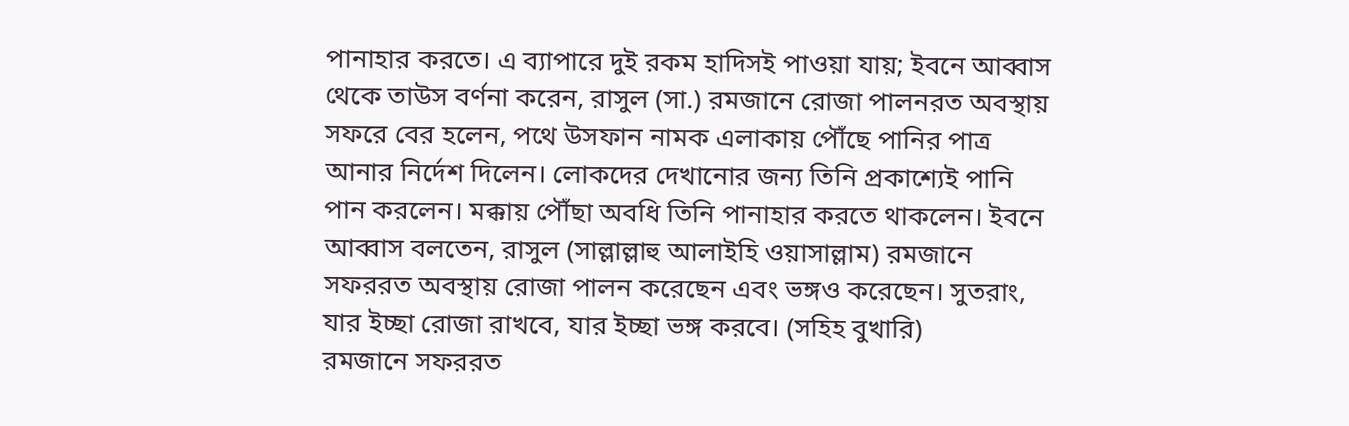পানাহার করতে। এ ব্যাপারে দুই রকম হাদিসই পাওয়া যায়; ইবনে আব্বাস থেকে তাউস বর্ণনা করেন, রাসুল (সা.) রমজানে রোজা পালনরত অবস্থায় সফরে বের হলেন, পথে উসফান নামক এলাকায় পৌঁছে পানির পাত্র আনার নির্দেশ দিলেন। লোকদের দেখানোর জন্য তিনি প্রকাশ্যেই পানি পান করলেন। মক্কায় পৌঁছা অবধি তিনি পানাহার করতে থাকলেন। ইবনে আব্বাস বলতেন, রাসুল (সাল্লাল্লাহু আলাইহি ওয়াসাল্লাম) রমজানে সফররত অবস্থায় রোজা পালন করেছেন এবং ভঙ্গও করেছেন। সুতরাং, যার ইচ্ছা রোজা রাখবে, যার ইচ্ছা ভঙ্গ করবে। (সহিহ বুখারি)
রমজানে সফররত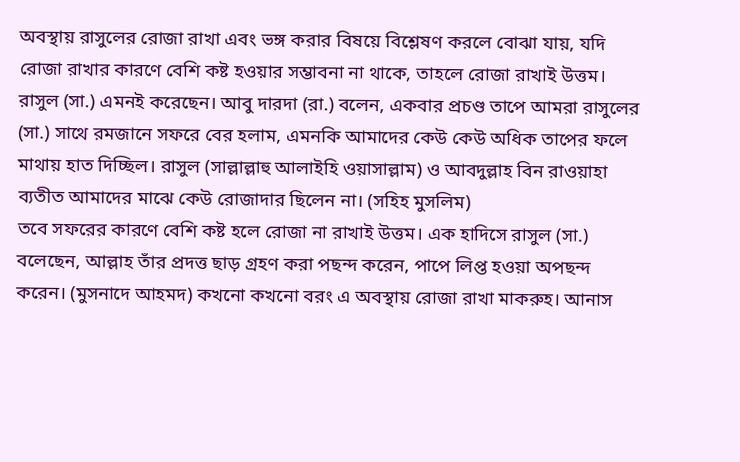অবস্থায় রাসুলের রোজা রাখা এবং ভঙ্গ করার বিষয়ে বিশ্লেষণ করলে বোঝা যায়, যদি রোজা রাখার কারণে বেশি কষ্ট হওয়ার সম্ভাবনা না থাকে, তাহলে রোজা রাখাই উত্তম। রাসুল (সা.) এমনই করেছেন। আবু দারদা (রা.) বলেন, একবার প্রচণ্ড তাপে আমরা রাসুলের (সা.) সাথে রমজানে সফরে বের হলাম, এমনকি আমাদের কেউ কেউ অধিক তাপের ফলে মাথায় হাত দিচ্ছিল। রাসুল (সাল্লাল্লাহু আলাইহি ওয়াসাল্লাম) ও আবদুল্লাহ বিন রাওয়াহা ব্যতীত আমাদের মাঝে কেউ রোজাদার ছিলেন না। (সহিহ মুসলিম)
তবে সফরের কারণে বেশি কষ্ট হলে রোজা না রাখাই উত্তম। এক হাদিসে রাসুল (সা.) বলেছেন, আল্লাহ তাঁর প্রদত্ত ছাড় গ্রহণ করা পছন্দ করেন, পাপে লিপ্ত হওয়া অপছন্দ করেন। (মুসনাদে আহমদ) কখনো কখনো বরং এ অবস্থায় রোজা রাখা মাকরুহ। আনাস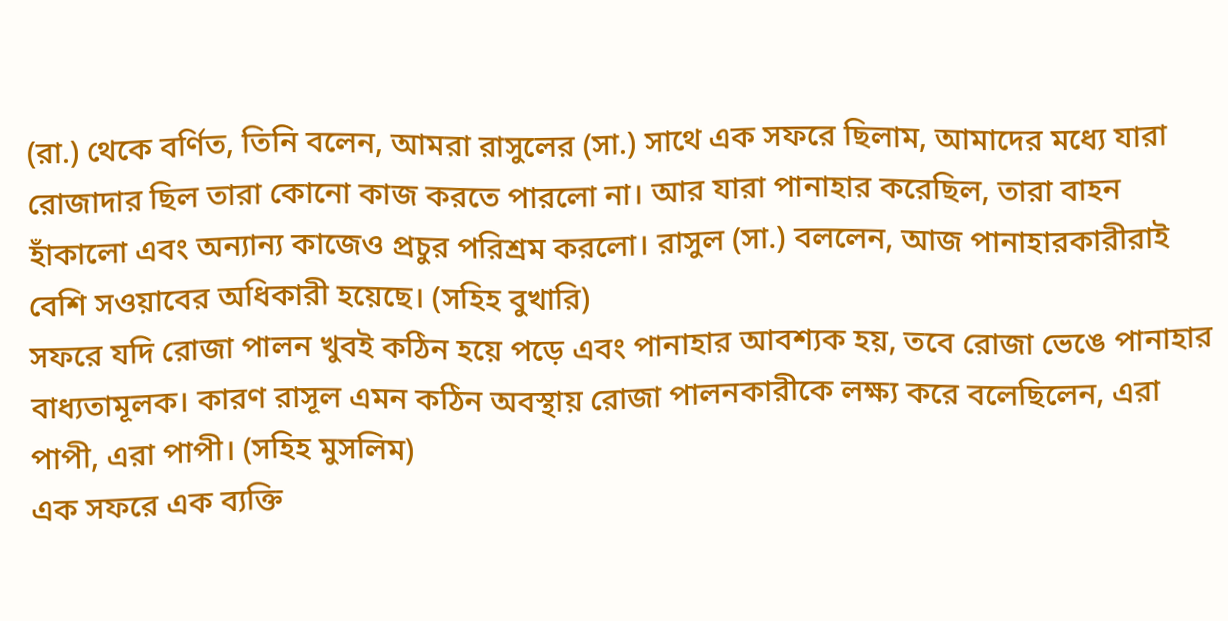(রা.) থেকে বর্ণিত, তিনি বলেন, আমরা রাসুলের (সা.) সাথে এক সফরে ছিলাম, আমাদের মধ্যে যারা রোজাদার ছিল তারা কোনো কাজ করতে পারলো না। আর যারা পানাহার করেছিল, তারা বাহন হাঁকালো এবং অন্যান্য কাজেও প্রচুর পরিশ্রম করলো। রাসুল (সা.) বললেন, আজ পানাহারকারীরাই বেশি সওয়াবের অধিকারী হয়েছে। (সহিহ বুখারি)
সফরে যদি রোজা পালন খুবই কঠিন হয়ে পড়ে এবং পানাহার আবশ্যক হয়, তবে রোজা ভেঙে পানাহার বাধ্যতামূলক। কারণ রাসূল এমন কঠিন অবস্থায় রোজা পালনকারীকে লক্ষ্য করে বলেছিলেন, এরা পাপী, এরা পাপী। (সহিহ মুসলিম)
এক সফরে এক ব্যক্তি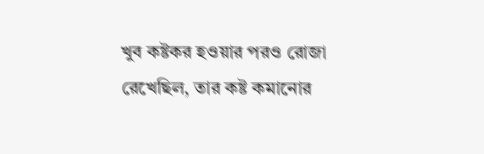খুব কষ্টকর হওয়ার পরও রোজা রেখেছিল, তার কষ্ট কমানোর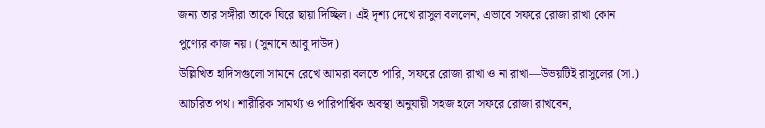জন্য তার সঙ্গীরা তাকে ঘিরে ছায়া দিচ্ছিল। এই দৃশ্য দেখে রাসুল বললেন, এভাবে সফরে রোজা রাখা কোন পুণ্যের কাজ নয়। (সুনানে আবু দাউদ)
উল্লিখিত হাদিসগুলো সামনে রেখে আমরা বলতে পারি, সফরে রোজা রাখা ও না রাখা—উভয়টিই রাসুলের (সা.) আচরিত পথ। শারীরিক সামর্থ্য ও পারিপার্শ্বিক অবস্থা অনুযায়ী সহজ হলে সফরে রোজা রাখবেন,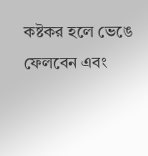কষ্টকর হলে ভেঙে ফেলবেন এবং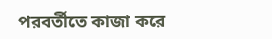পরবর্তীতে কাজা করে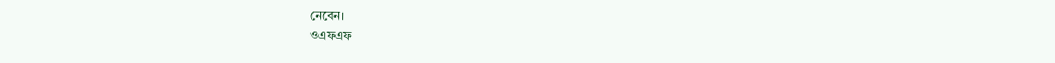নেবেন।
ওএফএফ